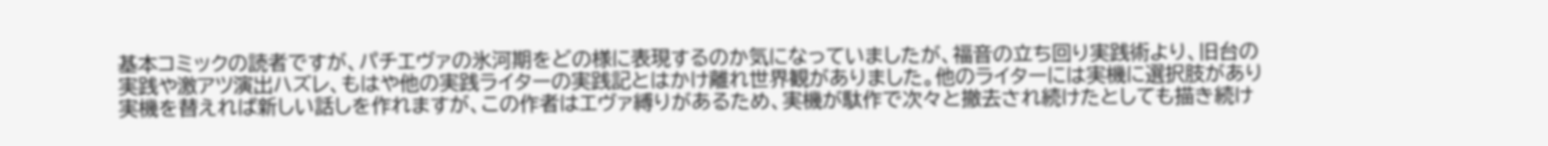基本コミックの読者ですが、パチエヴァの氷河期をどの様に表現するのか気になっていましたが、福音の立ち回り実践術より、旧台の実践や激アツ演出ハズレ、もはや他の実践ライターの実践記とはかけ離れ世界観がありました。他のライターには実機に選択肢があり実機を替えれば新しい話しを作れますが、この作者はエヴァ縛りがあるため、実機が駄作で次々と撤去され続けたとしても描き続け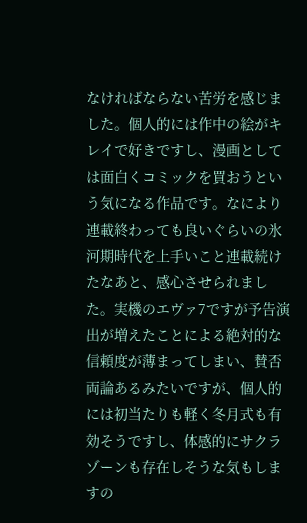なければならない苦労を感じました。個人的には作中の絵がキレイで好きですし、漫画としては面白くコミックを買おうという気になる作品です。なにより連載終わっても良いぐらいの氷河期時代を上手いこと連載続けたなあと、感心させられました。実機のエヴァ7ですが予告演出が増えたことによる絶対的な信頼度が薄まってしまい、賛否両論あるみたいですが、個人的には初当たりも軽く冬月式も有効そうですし、体感的にサクラゾーンも存在しそうな気もしますの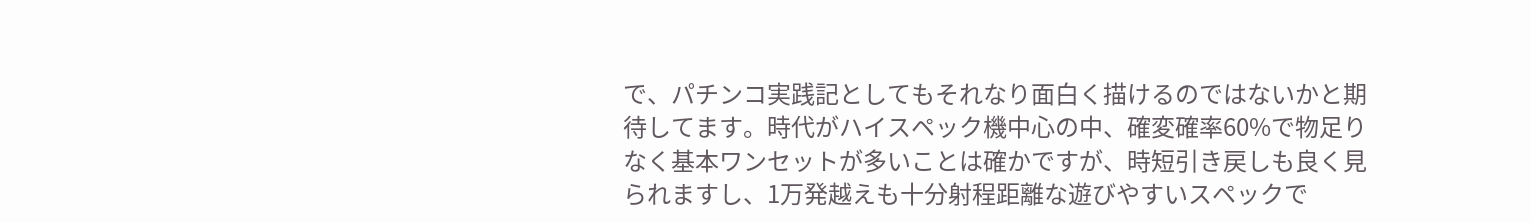で、パチンコ実践記としてもそれなり面白く描けるのではないかと期待してます。時代がハイスペック機中心の中、確変確率60%で物足りなく基本ワンセットが多いことは確かですが、時短引き戻しも良く見られますし、1万発越えも十分射程距離な遊びやすいスペックで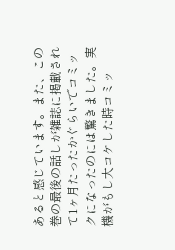あると感じています。また、この巻の最後の話しが雑誌に掲載されて1ヶ月たったかぐらいでコミックになったのには驚きました。実機がもし大コケした時コミッ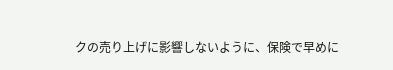クの売り上げに影響しないように、保険で早めに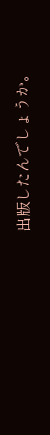出版したんでしょうか。